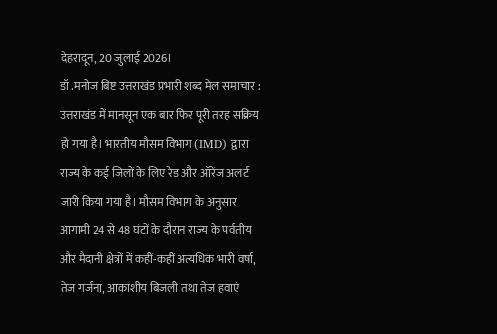देहरादून, 20 जुलाई 2026।
डॉ .मनोज बिष्ट उत्तराखंड प्रभारी शब्द मेल समाचार : उत्तराखंड में मानसून एक बार फिर पूरी तरह सक्रिय हो गया है। भारतीय मौसम विभाग (IMD) द्वारा राज्य के कई जिलों के लिए रेड और ऑरेंज अलर्ट जारी किया गया है। मौसम विभाग के अनुसार आगामी 24 से 48 घंटों के दौरान राज्य के पर्वतीय और मैदानी क्षेत्रों में कहीं-कहीं अत्यधिक भारी वर्षा, तेज गर्जना, आकाशीय बिजली तथा तेज हवाएं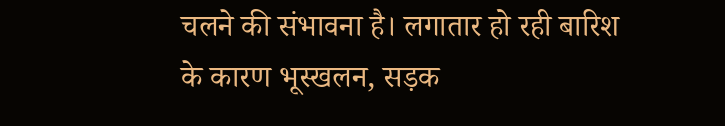चलने की संभावना है। लगातार हो रही बारिश के कारण भूस्खलन, सड़क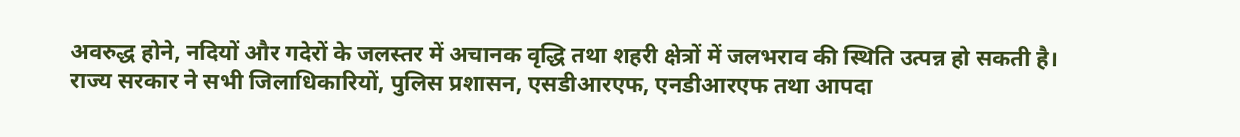अवरुद्ध होने, नदियों और गदेरों के जलस्तर में अचानक वृद्धि तथा शहरी क्षेत्रों में जलभराव की स्थिति उत्पन्न हो सकती है।
राज्य सरकार ने सभी जिलाधिकारियों, पुलिस प्रशासन, एसडीआरएफ, एनडीआरएफ तथा आपदा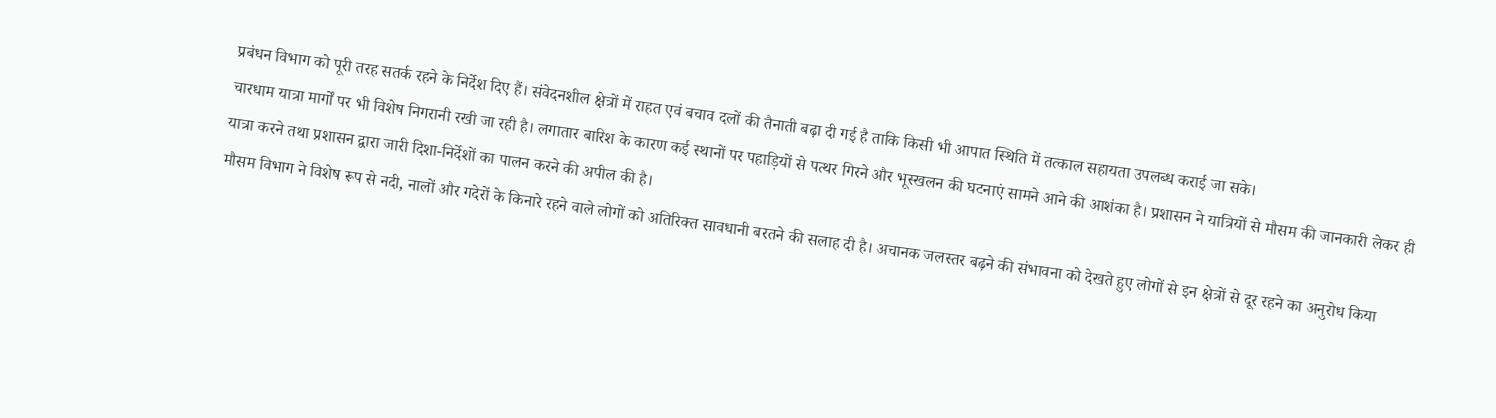प्रबंधन विभाग को पूरी तरह सतर्क रहने के निर्देश दिए हैं। संवेदनशील क्षेत्रों में राहत एवं बचाव दलों की तैनाती बढ़ा दी गई है ताकि किसी भी आपात स्थिति में तत्काल सहायता उपलब्ध कराई जा सके।
चारधाम यात्रा मार्गों पर भी विशेष निगरानी रखी जा रही है। लगातार बारिश के कारण कई स्थानों पर पहाड़ियों से पत्थर गिरने और भूस्खलन की घटनाएं सामने आने की आशंका है। प्रशासन ने यात्रियों से मौसम की जानकारी लेकर ही यात्रा करने तथा प्रशासन द्वारा जारी दिशा-निर्देशों का पालन करने की अपील की है।
मौसम विभाग ने विशेष रूप से नदी, नालों और गदेरों के किनारे रहने वाले लोगों को अतिरिक्त सावधानी बरतने की सलाह दी है। अचानक जलस्तर बढ़ने की संभावना को देखते हुए लोगों से इन क्षेत्रों से दूर रहने का अनुरोध किया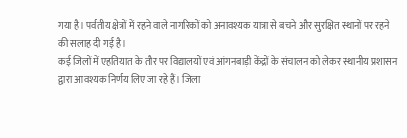गया है। पर्वतीय क्षेत्रों में रहने वाले नागरिकों को अनावश्यक यात्रा से बचने और सुरक्षित स्थानों पर रहने की सलाह दी गई है।
कई जिलों में एहतियात के तौर पर विद्यालयों एवं आंगनबाड़ी केंद्रों के संचालन को लेकर स्थानीय प्रशासन द्वारा आवश्यक निर्णय लिए जा रहे हैं। जिला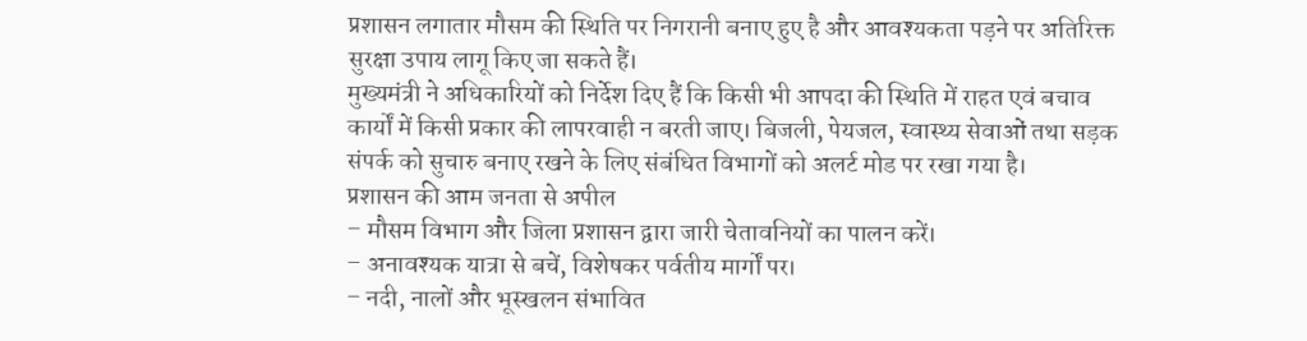प्रशासन लगातार मौसम की स्थिति पर निगरानी बनाए हुए है और आवश्यकता पड़ने पर अतिरिक्त सुरक्षा उपाय लागू किए जा सकते हैं।
मुख्यमंत्री ने अधिकारियों को निर्देश दिए हैं कि किसी भी आपदा की स्थिति में राहत एवं बचाव कार्यों में किसी प्रकार की लापरवाही न बरती जाए। बिजली, पेयजल, स्वास्थ्य सेवाओं तथा सड़क संपर्क को सुचारु बनाए रखने के लिए संबंधित विभागों को अलर्ट मोड पर रखा गया है।
प्रशासन की आम जनता से अपील
– मौसम विभाग और जिला प्रशासन द्वारा जारी चेतावनियों का पालन करें।
– अनावश्यक यात्रा से बचें, विशेषकर पर्वतीय मार्गों पर।
– नदी, नालों और भूस्खलन संभावित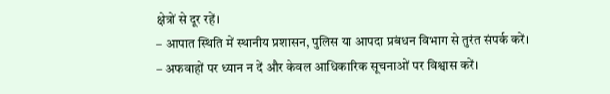क्षेत्रों से दूर रहें।
– आपात स्थिति में स्थानीय प्रशासन, पुलिस या आपदा प्रबंधन विभाग से तुरंत संपर्क करें।
– अफवाहों पर ध्यान न दें और केवल आधिकारिक सूचनाओं पर विश्वास करें।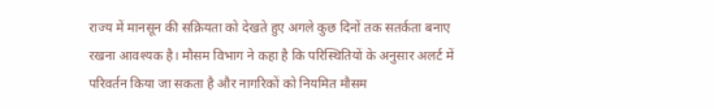राज्य में मानसून की सक्रियता को देखते हुए अगले कुछ दिनों तक सतर्कता बनाए रखना आवश्यक है। मौसम विभाग ने कहा है कि परिस्थितियों के अनुसार अलर्ट में परिवर्तन किया जा सकता है और नागरिकों को नियमित मौसम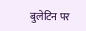बुलेटिन पर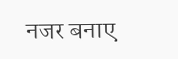नजर बनाए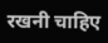रखनी चाहिए